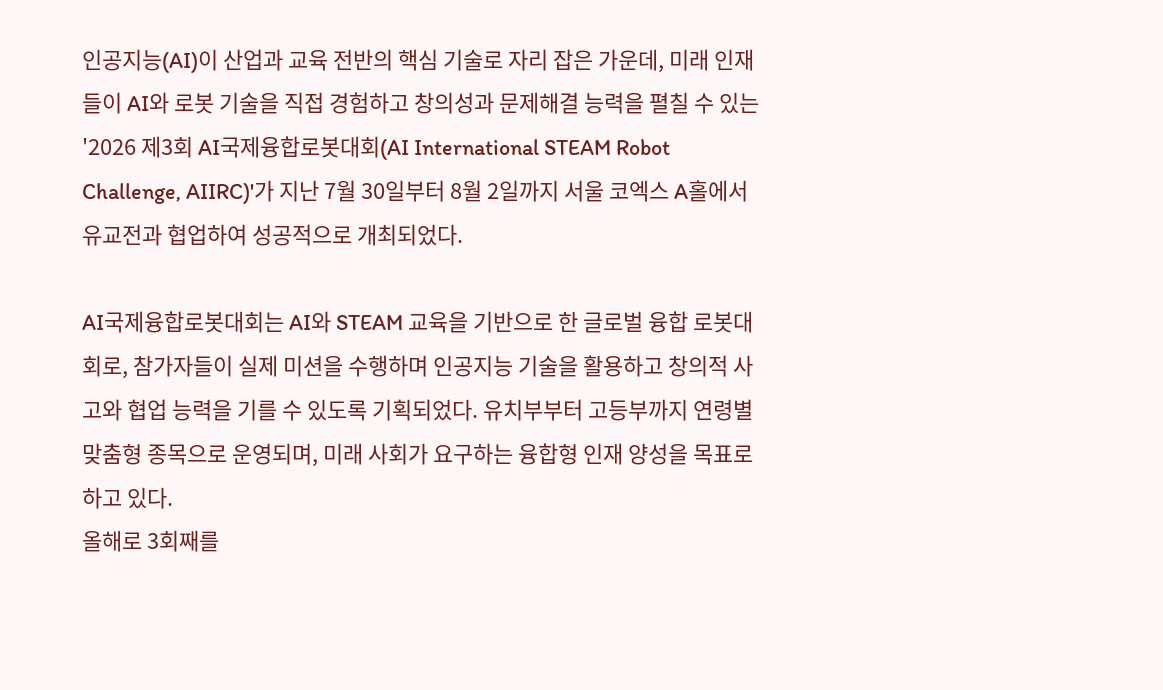인공지능(AI)이 산업과 교육 전반의 핵심 기술로 자리 잡은 가운데, 미래 인재들이 AI와 로봇 기술을 직접 경험하고 창의성과 문제해결 능력을 펼칠 수 있는 '2026 제3회 AI국제융합로봇대회(AI International STEAM Robot Challenge, AIIRC)'가 지난 7월 30일부터 8월 2일까지 서울 코엑스 A홀에서 유교전과 협업하여 성공적으로 개최되었다.

AI국제융합로봇대회는 AI와 STEAM 교육을 기반으로 한 글로벌 융합 로봇대회로, 참가자들이 실제 미션을 수행하며 인공지능 기술을 활용하고 창의적 사고와 협업 능력을 기를 수 있도록 기획되었다. 유치부부터 고등부까지 연령별 맞춤형 종목으로 운영되며, 미래 사회가 요구하는 융합형 인재 양성을 목표로 하고 있다.
올해로 3회째를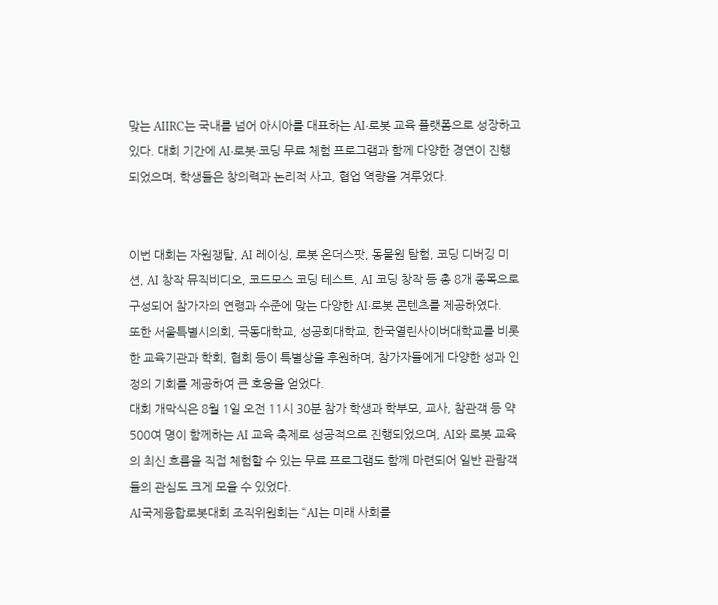맞는 AIIRC는 국내를 넘어 아시아를 대표하는 AI·로봇 교육 플랫폼으로 성장하고 있다. 대회 기간에 AI·로봇·코딩 무료 체험 프로그램과 함께 다양한 경연이 진행되었으며, 학생들은 창의력과 논리적 사고, 협업 역량을 겨루었다.


이번 대회는 자원쟁탈, AI 레이싱, 로봇 온더스팟, 동물원 탐험, 코딩 디버깅 미션, AI 창작 뮤직비디오, 코드모스 코딩 테스트, AI 코딩 창작 등 총 8개 종목으로 구성되어 참가자의 연령과 수준에 맞는 다양한 AI·로봇 콘텐츠를 제공하였다.
또한 서울특별시의회, 극동대학교, 성공회대학교, 한국열린사이버대학교를 비롯한 교육기관과 학회, 협회 등이 특별상을 후원하며, 참가자들에게 다양한 성과 인정의 기회를 제공하여 큰 호응을 얻었다.
대회 개막식은 8월 1일 오전 11시 30분 참가 학생과 학부모, 교사, 참관객 등 약 500여 명이 함께하는 AI 교육 축제로 성공적으로 진행되었으며, AI와 로봇 교육의 최신 흐름을 직접 체험할 수 있는 무료 프로그램도 함께 마련되어 일반 관람객들의 관심도 크게 모을 수 있었다.
AI국제융합로봇대회 조직위원회는 “AI는 미래 사회를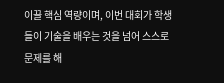이끌 핵심 역량이며, 이번 대회가 학생들이 기술을 배우는 것을 넘어 스스로 문제를 해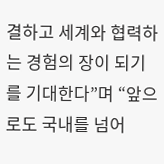결하고 세계와 협력하는 경험의 장이 되기를 기대한다”며 “앞으로도 국내를 넘어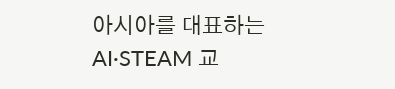아시아를 대표하는 AI·STEAM 교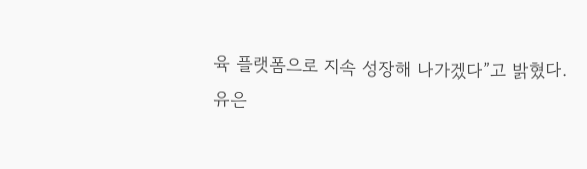육 플랫폼으로 지속 성장해 나가겠다”고 밝혔다.
유은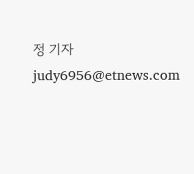정 기자 judy6956@etnews.com